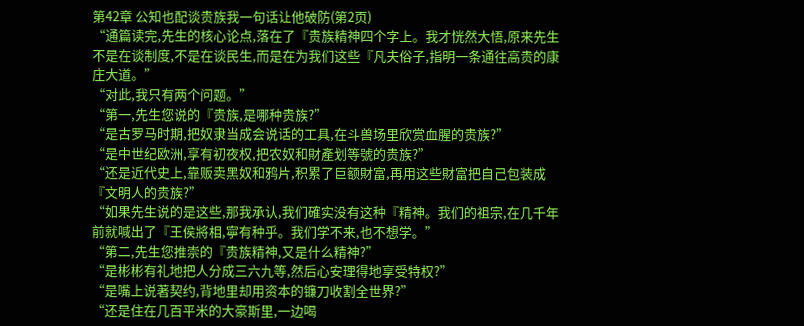第42章 公知也配谈贵族我一句话让他破防(第2页)
“通篇读完,先生的核心论点,落在了『贵族精神四个字上。我才恍然大悟,原来先生不是在谈制度,不是在谈民生,而是在为我们这些『凡夫俗子,指明一条通往高贵的康庄大道。”
“对此,我只有两个问题。”
“第一,先生您说的『贵族,是哪种贵族?”
“是古罗马时期,把奴隶当成会说话的工具,在斗兽场里欣赏血腥的贵族?”
“是中世纪欧洲,享有初夜权,把农奴和財產划等號的贵族?”
“还是近代史上,靠贩卖黑奴和鸦片,积累了巨额財富,再用这些財富把自己包装成『文明人的贵族?”
“如果先生说的是这些,那我承认,我们確实没有这种『精神。我们的祖宗,在几千年前就喊出了『王侯將相,寧有种乎。我们学不来,也不想学。”
“第二,先生您推崇的『贵族精神,又是什么精神?”
“是彬彬有礼地把人分成三六九等,然后心安理得地享受特权?”
“是嘴上说著契约,背地里却用资本的镰刀收割全世界?”
“还是住在几百平米的大豪斯里,一边喝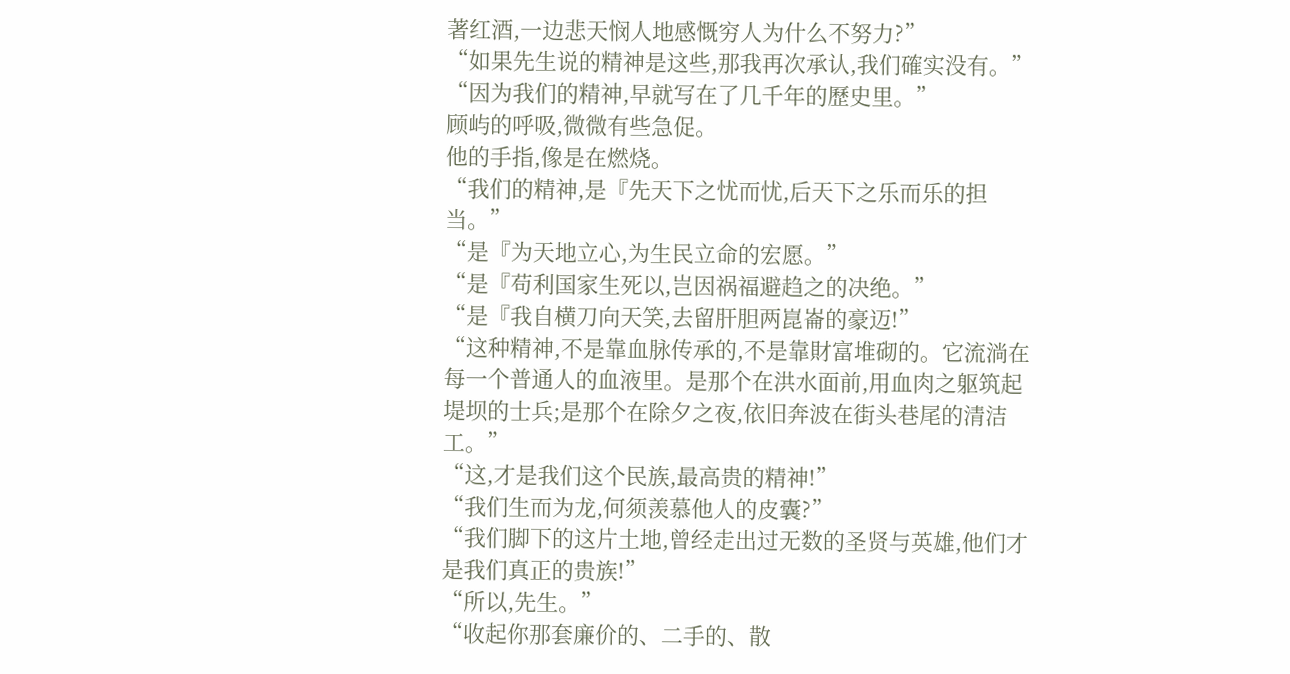著红酒,一边悲天悯人地感慨穷人为什么不努力?”
“如果先生说的精神是这些,那我再次承认,我们確实没有。”
“因为我们的精神,早就写在了几千年的歷史里。”
顾屿的呼吸,微微有些急促。
他的手指,像是在燃烧。
“我们的精神,是『先天下之忧而忧,后天下之乐而乐的担当。”
“是『为天地立心,为生民立命的宏愿。”
“是『苟利国家生死以,岂因祸福避趋之的决绝。”
“是『我自横刀向天笑,去留肝胆两崑崙的豪迈!”
“这种精神,不是靠血脉传承的,不是靠財富堆砌的。它流淌在每一个普通人的血液里。是那个在洪水面前,用血肉之躯筑起堤坝的士兵;是那个在除夕之夜,依旧奔波在街头巷尾的清洁工。”
“这,才是我们这个民族,最高贵的精神!”
“我们生而为龙,何须羡慕他人的皮囊?”
“我们脚下的这片土地,曾经走出过无数的圣贤与英雄,他们才是我们真正的贵族!”
“所以,先生。”
“收起你那套廉价的、二手的、散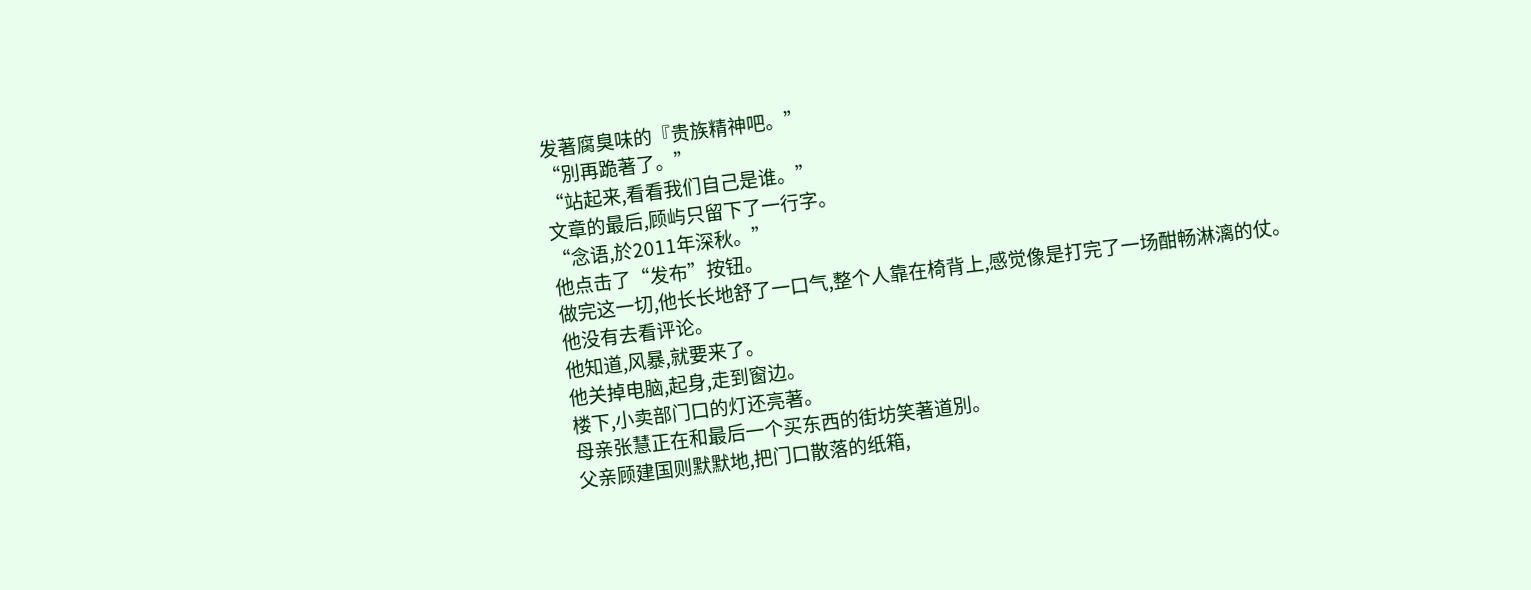发著腐臭味的『贵族精神吧。”
“別再跪著了。”
“站起来,看看我们自己是谁。”
文章的最后,顾屿只留下了一行字。
“念语,於2011年深秋。”
他点击了“发布”按钮。
做完这一切,他长长地舒了一口气,整个人靠在椅背上,感觉像是打完了一场酣畅淋漓的仗。
他没有去看评论。
他知道,风暴,就要来了。
他关掉电脑,起身,走到窗边。
楼下,小卖部门口的灯还亮著。
母亲张慧正在和最后一个买东西的街坊笑著道別。
父亲顾建国则默默地,把门口散落的纸箱,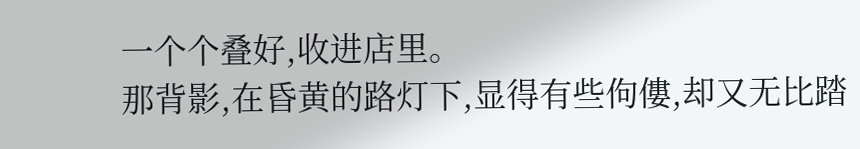一个个叠好,收进店里。
那背影,在昏黄的路灯下,显得有些佝僂,却又无比踏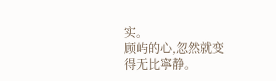实。
顾屿的心,忽然就变得无比寧静。